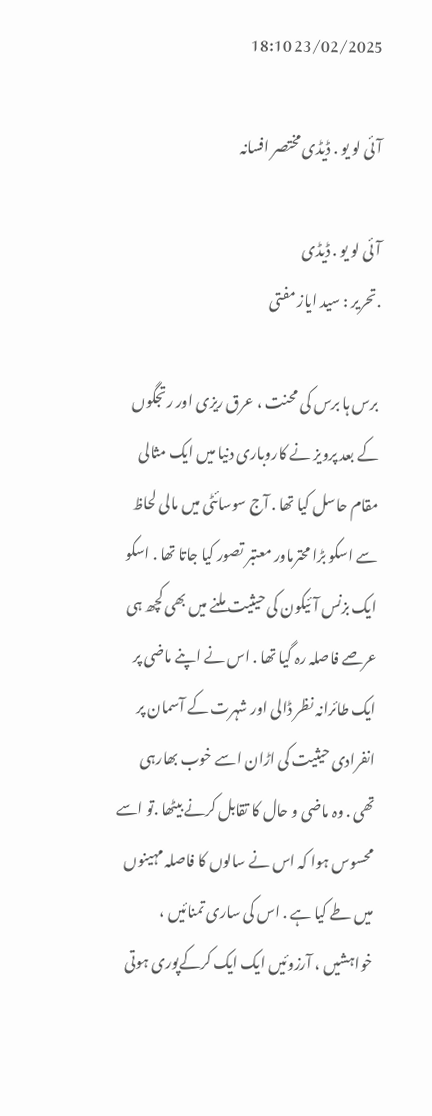23/02/2025 18:10

آئی لو یو . ڈیڈی مختصر افسانہ

آئی لو یو . ڈیڈی
.تحریر : سید ایاز مفتی

برس ہا برس کی محنت ، عرق ریزی اور رتجگوں کے بعد پرویز نے کاروباری دنیا میں ایک مثالی مقام حاسل کیا تھا . آج سوسائٹی میں مالی لحاظ سے اسکو بڑا محترماور معتبر تصور کیا جاتا تھا . اسکو ایک بزنس آئیکون کی حیثیت ملنے میں بھی کچھ ہی عرصے فاصلہ رہ گیا تھا . اس نے اپنے ماضی پر ایک طائرانہ نظر ڈالی اور شہرت کے آسمان پر انفرادی حیثیت کی اڑان اسے خوب بھارہی تھی . وہ ماضی و حال کا تقابل کرنے بیٹھا .تو اسے محسوس ہوا کہ اس نے سالوں کا فاصلہ مہینوں میں طے کیا ہے . اس کی ساری تمنائیں ، خواہشیں ، آرزوئیں ایک ایک کرکےپوری ہوتی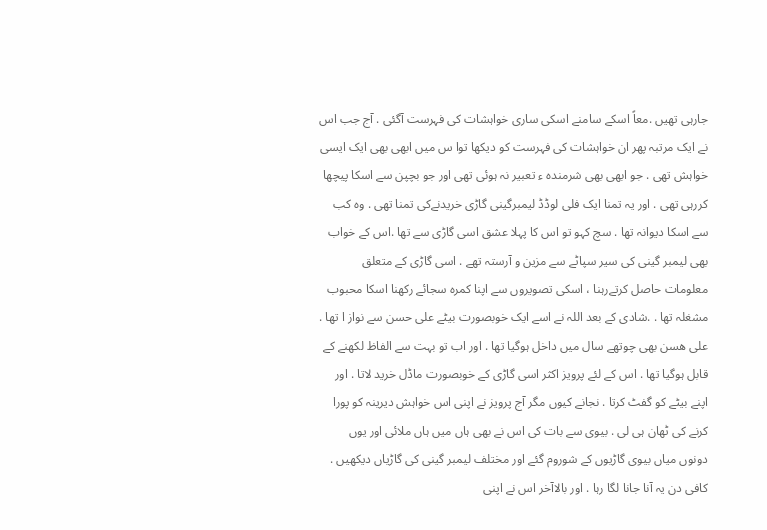جارہی تھیں .معاً اسکے سامنے اسکی ساری خواہشات کی فہرست آگئی . آج جب اس نے ایک مرتبہ پھر ان خواہشات کی فہرست کو دیکھا توا س میں ابھی بھی ایک ایسی خواہش تھی . جو ابھی بھی شرمندہ ء تعبیر نہ ہوئی تھی اور جو بچپن سے اسکا پیچھا کررہی تھی . اور یہ تمنا ایک فلی لوڈڈ لیمبرگینی گاڑی خریدنےکی تمنا تھی . وہ کب سے اسکا دیوانہ تھا . سچ کہو تو اس کا پہلا عشق اسی گاڑی سے تھا .اس کے خواب بھی لیمبر گینی کی سیر سپاٹے سے مزین و آرستہ تھے . اسی گاڑی کے متعلق معلومات حاصل کرتےرہنا ، اسکی تصویروں سے اپنا کمرہ سجائے رکھنا اسکا محبوب مشغلہ تھا . .شادی کے بعد اللہ نے اسے ایک خوبصورت بیٹے علی حسن سے نواز ا تھا . علی ھسن بھی چوتھے سال میں داخل ہوگیا تھا . اور اب تو بہت سے الفاظ لکھنے کے قابل ہوگیا تھا . اس کے لئے پرویز اکثر اسی گاڑی کے خوبصورت ماڈل خرید لاتا . اور اپنے بیٹے کو گفٹ کرتا . نجانے کیوں مگر آج پرویز نے اپنی اس خواہش دیرینہ کو پورا کرنے کی ٹھان ہی لی . بیوی سے بات کی اس نے بھی ہاں میں ہاں ملائی اور یوں دونوں میاں بیوی گاڑیوں کے شوروم گئے اور مختلف لیمبر گینی کی گاڑیاں دیکھیں . کافی دن یہ آنا جانا لگا رہا . اور بالاآخر اس نے اپنی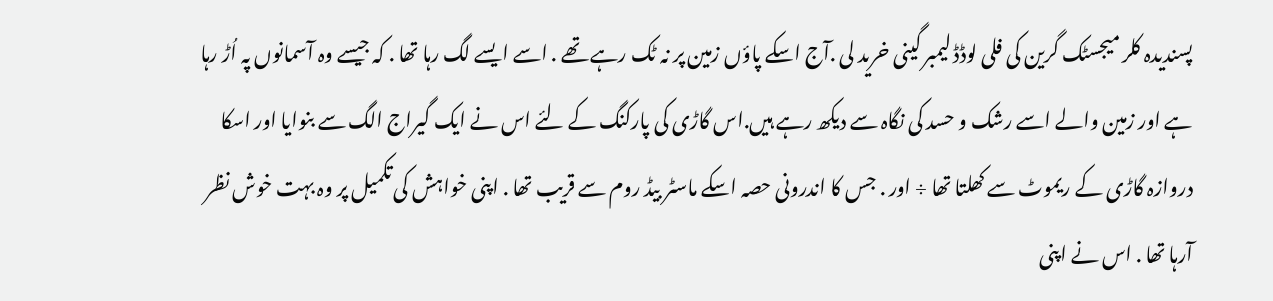پسندیدہ کلر میجسٹک گرین کی فلی لوڈڈ لیمبر گینی خرید لی .آج اسکے پاؤں زمین پر نہ ٹک رہے تھے . اسے ایسے لگ رہا تھا . کہ جیسے وہ آسمانوں پہ اُڑ رہا ہے اور زمین والے اسے رشک و حسد کی نگاہ سے دیکھ رہے ہیں.اس گاڑی کی پارکنگ کے لئے اس نے ایک گیراج الگ سے بنوایا اور اسکا دروازہ گاڑی کے ریموٹ سے کھلتا تھا ÷ اور . جس کا اندرونی حصہ اسکے ماسٹر بیڈ روم سے قریب تھا . اپنی خواہش کی تکمیل پر وہ بہت خوش نظر آرہا تھا . اس نے اپنی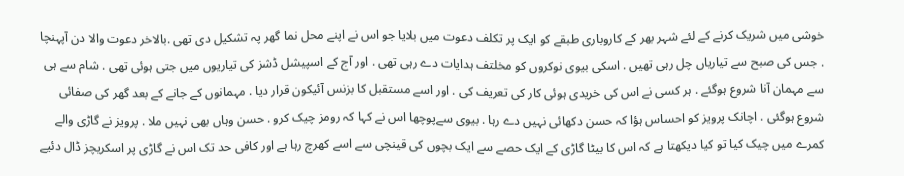خوشی میں شریک کرنے کے لئے شہر بھر کے کاروباری طبقے کو ایک پر تکلف دعوت میں بلایا جو اس نے اپنے محل نما گھر پہ تشکیل دی تھی .بالاخر دعوت والا دن آپہنچا . جس کی صبح سے تیاریاں چل رہی تھیں . اسکی بیوی نوکروں کو مخلتف ہدایات دے رہی تھی . اور آج کے اسپیشل ڈشز کی تیاریوں میں جتی ہوئی تھی . شام سے ہی سے مہمان آنا شروع ہوگئے . ہر کسی نے اس کی خریدی ہوئی کار کی تعریف کی . اور اسے مستقبل کا بزنس آئیکون قرار دیا . مہمانوں کے جانے کے بعد گھر کی صفائی شروع ہوگئی . اچانک پرویز کو احساس ہؤا کہ حسن دکھائی نہیں دے رہا . بیوی سےپوچھا اس نے کہا کہ رومز چیک کرو . حسن وہاں بھی نہیں ملا . پرویز نے گاڑی والے کمرے میں چیک کیا تو کیا دیکھتا ہے کہ اس کا بیٹا گاڑی کے ایک حصے سے ایک بچوں کی قینچی سے اسے کھرچ رہا ہے اور کافی حد تک اس نے گاڑی پر اسکریچز ڈال دئیے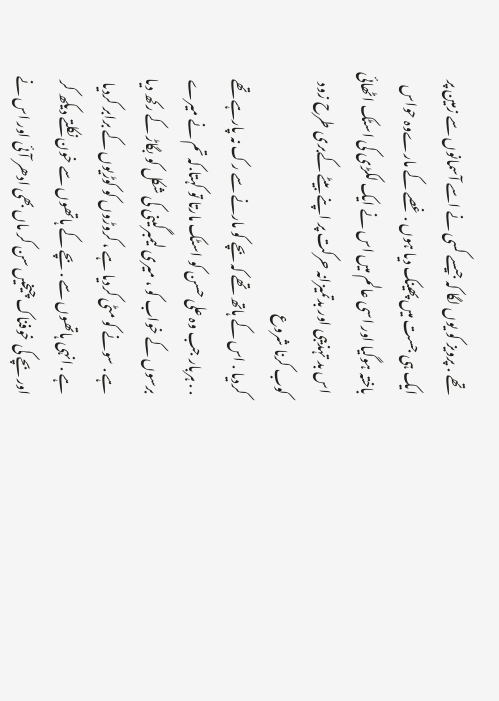تھے . پرویز کو یوں لگا کہ جیسے کسی نے اسے آسمانوں سے زمین پر ایک ہی جست میں پھینک دیا ہوں . غصے کے مارےوہ حواس باختہ ہوگیا اور اسی عالم میں اس نے ایک لکڑی کی اسٹک اٹھائی اس بد تہذیبی اور بدتمیزانہ حرکت پر اپنے بیٹے کےبری طرح زود کوب کرنا شروع
کردیا . اس کے ہاتھ تھے کہ بچے کو مارنے سے رک نہ پارہے تھے . . ہربار جب وہ علی حسن کو اسٹک مارتا تو کہتا.کہ تم نے میرے برسوں کے خواب کو ، میری لیمبرگینی کی شکل کو بگاڑ کے رکھ دیا ہے . سونے کو مٹی کردیا ہے ، کروڑوں کو کوڑیوں کے برابر کردیا ہے . انہی ہاتھوں سے . بچے کے ہاتھوں سے خون نکلتے دیکھ کر اور بچے کی خوفناک چیخیں سن کر ماں بھی ادھر آئی اور اس نے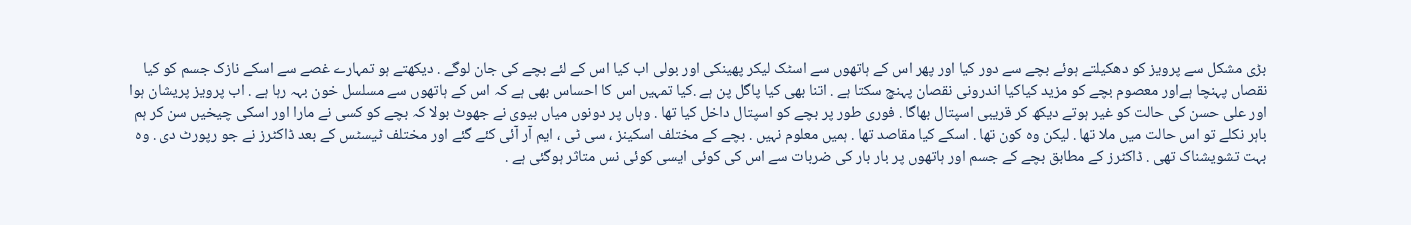بڑی مشکل سے پرویز کو دھکیلتے ہوئے بچے سے دور کیا اور پھر اس کے ہاتھوں سے اسٹک لیکر پھینکی اور بولی اب کیا اس کے لئے بچے کی جان لوگے . دیکھتے ہو تمہارے غصے سے اسکے نازک جسم کو کیا نقصاں پہنچا ہےاور معصوم بچے کو مزید کیاکیا اندرونی نقصان پہنچ سکتا ہے . اتنا بھی کیا پاگل پن ہے .کیا تمہیں اس کا احساس بھی ہے کہ اس کے ہاتھوں سے مسلسل خون بہہ رہا ہے . اب پرویز پریشان ہوا اور علی حسن کی حالت کو غیر ہوتے دیکھ کر قریبی اسپتال بھاگا . فوری طور پر بچے کو اسپتال داخل کیا تھا . وہاں پر دونوں میاں بیوی نے جھوٹ بولا کہ بچے کو کسی نے مارا اور اسکی چیخیں سن کر ہم باہر نکلے تو اس حالت میں ملا تھا . لیکن وہ کون تھا . اسکے کیا مقاصد تھا . ہمیں معلوم نہیں . بچے کے مختلف اسکینز ، سی ٹی ، ایم آر آئی کئے گئے اور مختلف ٹیسٹس کے بعد ڈاکٹرز نے جو رپورٹ دی . وہ بہت تشویشناک تھی . ڈاکٹرز کے مطابق بچے کے جسم اور ہاتھوں پر بار بار کی ضربات سے اس کی کوئی ایسی کوئی نس متاثر ہوگئی ہے .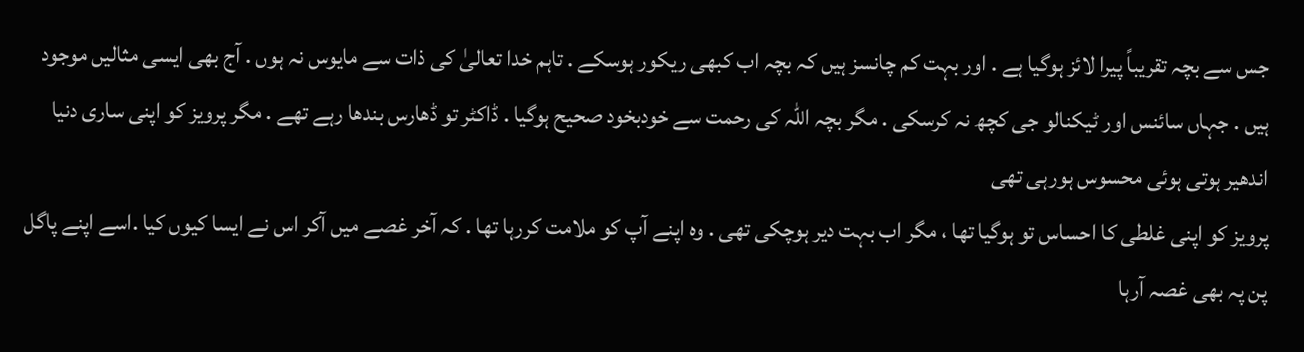جس سے بچہ تقریباً پیرا لائز ہوگیا ہے . اور بہت کم چانسز ہیں کہ بچہ اب کبھی ریکور ہوسکے . تاہم خدا تعالیٰ کی ذات سے مایوس نہ ہوں . آج بھی ایسی مثالیں موجود ہیں . جہاں سائنس اور ٹیکنالو جی کچھ نہ کرسکی . مگر بچہ اللہ کی رحمت سے خودبخود صحیح ہوگیا . ڈاکٹر تو ڈھارس بندھا رہے تھے . مگر پرویز کو اپنی ساری دنیا اندھیر ہوتی ہوئی محسوس ہورہی تھی
پرویز کو اپنی غلطی کا احساس تو ہوگیا تھا ، مگر اب بہت دیر ہوچکی تھی . وہ اپنے آپ کو ملامت کررہا تھا . کہ آخر غصے میں آکر اس نے ایسا کیوں کیا .اسے اپنے پاگل پن پہ بھی غصہ آرہا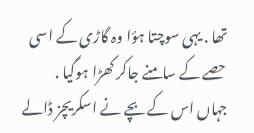تھا . یہی سوچتا ہؤا وہ گاڑی کے اسی حصے کے سامنے جاکر کھڑا ہوگیا .
جہاں اس کے بچے نے اسکریچز ڈالے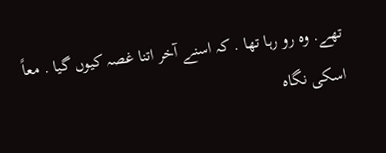تھے. وہ رو رہا تھا . کہ اسنے آخر اتنا غصہ کیوں گیا . معاً اسکی نگاہ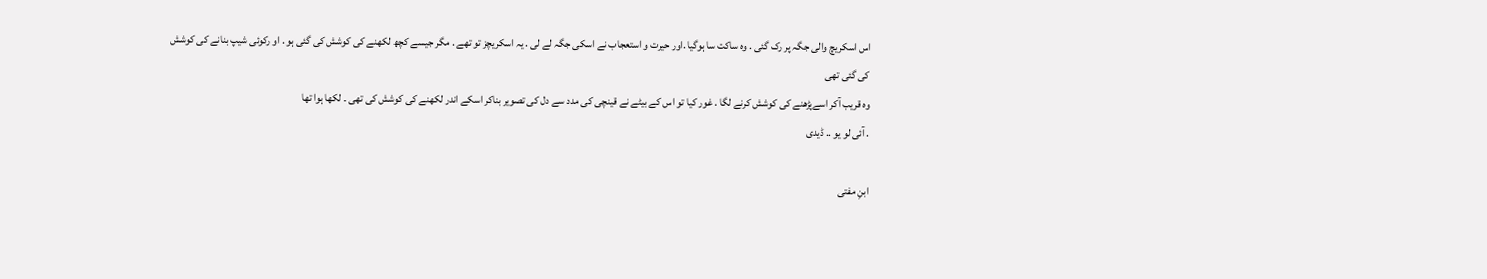اس اسکریچ والی جگہ پر رک گئی . وہ ساکت سا ہوگیا .اور حیرت و استعجاب نے اسکی جگہ لے لی . یہ اسکریچز تو تھے . مگر جیسے کچھ لکھنے کی کوشش کی گئی ہو . او رکوئی شیپ بنانے کی کوشش کی گئی تھی
وہ قریب آکر اسےپڑھنے کی کوشش کرنے لگا . غور کیا تو اس کے بیٹے نے قینچی کی مدد سے دل کی تصویر بناکر اسکے اندر لکھنے کی کوشش کی تھی ۔ لکھا ہوا تھا
. آئی لو یو .. ڈیدی

ابنِ مفتی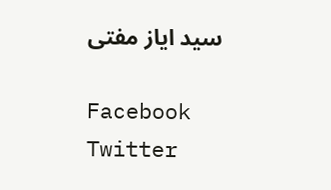سید ایاز مفتی

Facebook
Twitter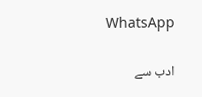WhatsApp

ادب سے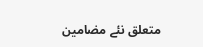متعلق نئے مضامین